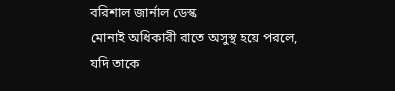বরিশাল জার্নাল ডেস্ক
মোনাই অধিকারী রাতে অসুস্থ হয়ে পরলে, যদি তাকে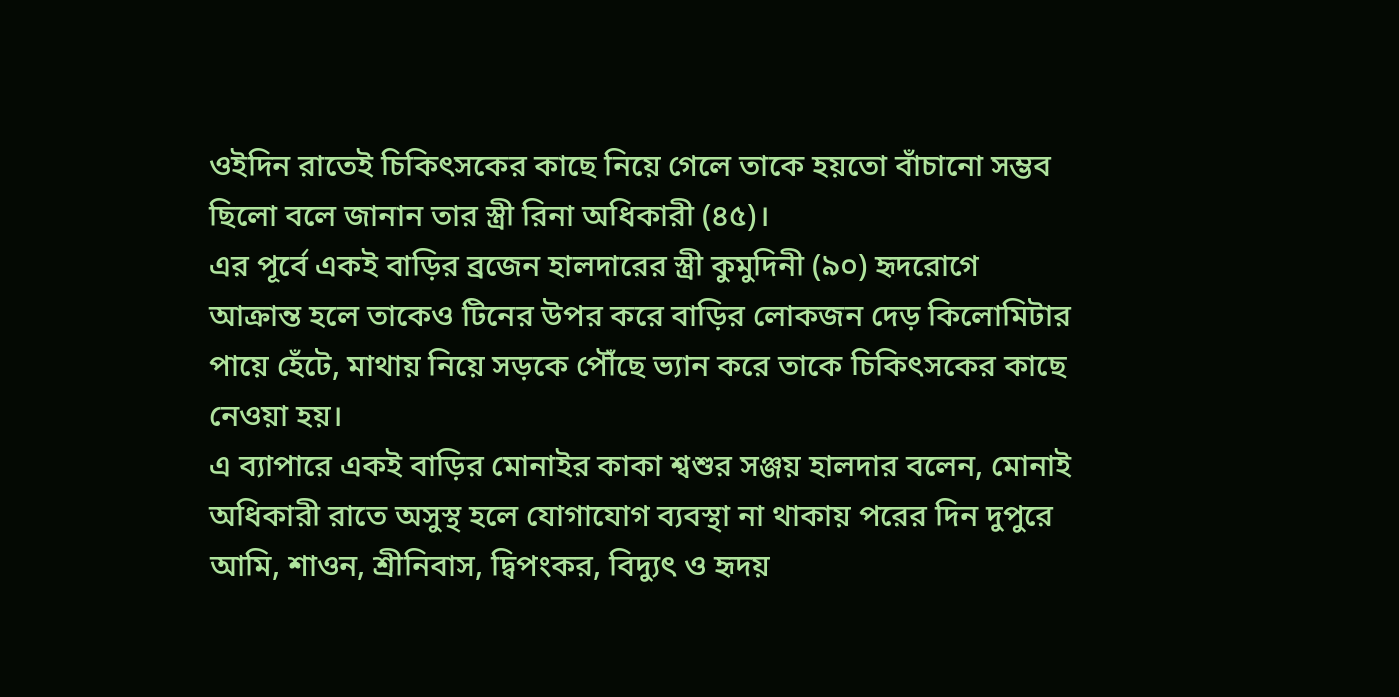ওইদিন রাতেই চিকিৎসকের কাছে নিয়ে গেলে তাকে হয়তো বাঁচানো সম্ভব ছিলো বলে জানান তার স্ত্রী রিনা অধিকারী (৪৫)।
এর পূর্বে একই বাড়ির ব্রজেন হালদারের স্ত্রী কুমুদিনী (৯০) হৃদরোগে আক্রান্ত হলে তাকেও টিনের উপর করে বাড়ির লোকজন দেড় কিলোমিটার পায়ে হেঁটে, মাথায় নিয়ে সড়কে পৌঁছে ভ্যান করে তাকে চিকিৎসকের কাছে নেওয়া হয়।
এ ব্যাপারে একই বাড়ির মোনাইর কাকা শ্বশুর সঞ্জয় হালদার বলেন, মোনাই অধিকারী রাতে অসুস্থ হলে যোগাযোগ ব্যবস্থা না থাকায় পরের দিন দুপুরে আমি, শাওন, শ্রীনিবাস, দ্বিপংকর, বিদ্যুৎ ও হৃদয়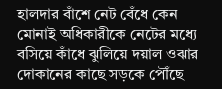হালদার বাঁশে নেট বেঁধে কেন মোনাই অধিকারীকে নেটের মধ্যে বসিয়ে কাঁধে ঝুলিয়ে দয়াল ওঝার দোকানের কাছে সড়কে পৌঁছে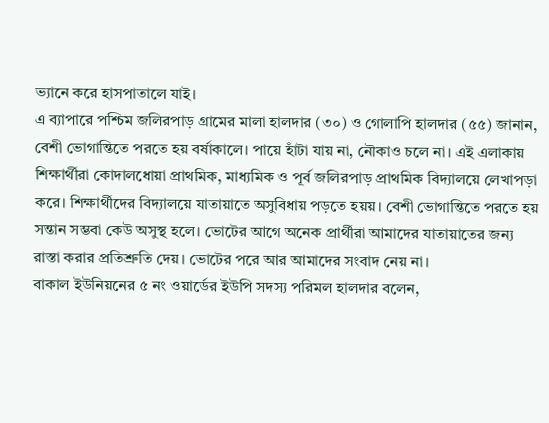ভ্যানে করে হাসপাতালে যাই।
এ ব্যাপারে পশ্চিম জলিরপাড় গ্রামের মালা হালদার (৩০) ও গোলাপি হালদার (৫৫) জানান, বেশী ভোগান্তিতে পরতে হয় বর্ষাকালে। পায়ে হাঁটা যায় না, নৌকাও চলে না। এই এলাকায় শিক্ষার্থীরা কোদালধোয়া প্রাথমিক, মাধ্যমিক ও পূর্ব জলিরপাড় প্রাথমিক বিদ্যালয়ে লেখাপড়া করে। শিক্ষার্থীদের বিদ্যালয়ে যাতায়াতে অসুবিধায় পড়তে হয়য়। বেশী ভোগান্তিতে পরতে হয় সন্তান সম্ভবা কেউ অসুস্থ হলে। ভোটের আগে অনেক প্রার্থীরা আমাদের যাতায়াতের জন্য রাস্তা করার প্রতিশ্রুতি দেয়। ভোটের পরে আর আমাদের সংবাদ নেয় না।
বাকাল ইউনিয়নের ৫ নং ওয়ার্ডের ইউপি সদস্য পরিমল হালদার বলেন,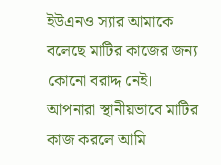ইউএনও স্যার আমাকে বলেছে মাটির কাজের জন্য কোনো বরাদ্দ নেই। আপনারা স্থানীয়ভাবে মাটির কাজ করলে আমি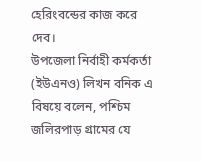হেরিংবন্ডের কাজ করে দেব।
উপজেলা নির্বাহী কর্মকর্তা (ইউএনও) লিখন বনিক এ বিষয়ে বলেন, পশ্চিম জলিরপাড় গ্রামের যে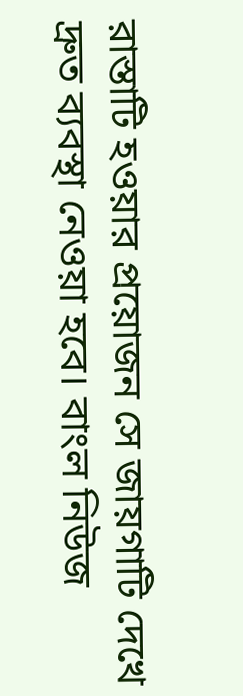রাস্তাটি হওয়ার প্রয়োজন সে জায়গাটি দেখে দ্রুত ব্যবস্থা নেওয়া হবে। বাংল নিউজ